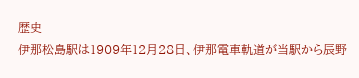歴史
伊那松島駅は1909年12月28日、伊那電車軌道が当駅から辰野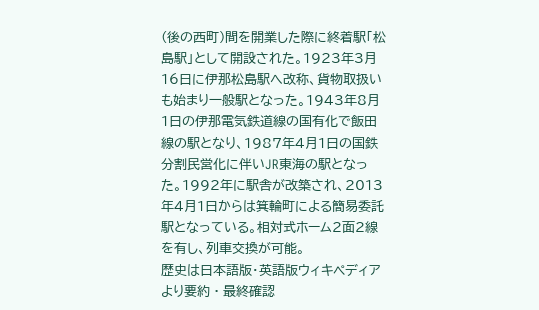(後の西町)間を開業した際に終着駅「松島駅」として開設された。1923年3月16日に伊那松島駅へ改称、貨物取扱いも始まり一般駅となった。1943年8月1日の伊那電気鉄道線の国有化で飯田線の駅となり、1987年4月1日の国鉄分割民営化に伴いJR東海の駅となった。1992年に駅舎が改築され、2013年4月1日からは箕輪町による簡易委託駅となっている。相対式ホーム2面2線を有し、列車交換が可能。
歴史は日本語版・英語版ウィキペディアより要約 · 最終確認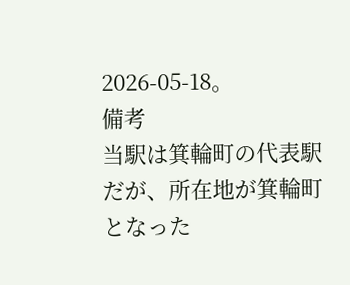2026-05-18。
備考
当駅は箕輪町の代表駅だが、所在地が箕輪町となった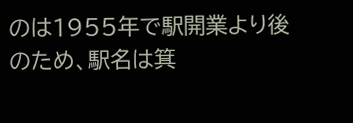のは1955年で駅開業より後のため、駅名は箕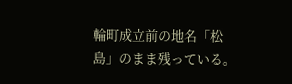輪町成立前の地名「松島」のまま残っている。